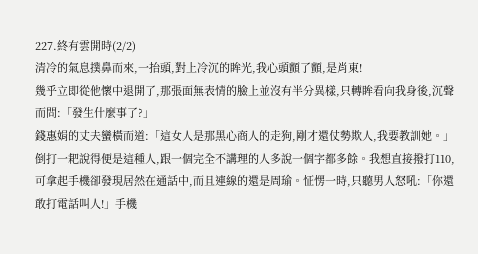227.終有雲開時(2/2)
清冷的氣息撲鼻而來,一抬頭,對上冷沉的眸光,我心頭顫了顫,是肖東!
幾乎立即從他懷中退開了,那張面無表情的臉上並沒有半分異樣,只轉眸看向我身後,沉聲而問:「發生什麼事了?」
錢惠娟的丈夫蠻橫而道:「這女人是那黑心商人的走狗,剛才還仗勢欺人,我要教訓她。」
倒打一耙說得便是這種人,跟一個完全不講理的人多說一個字都多餘。我想直接撥打110,可拿起手機卻發現居然在通話中,而且連線的還是周瑜。怔愣一時,只聽男人怒吼:「你還敢打電話叫人!」手機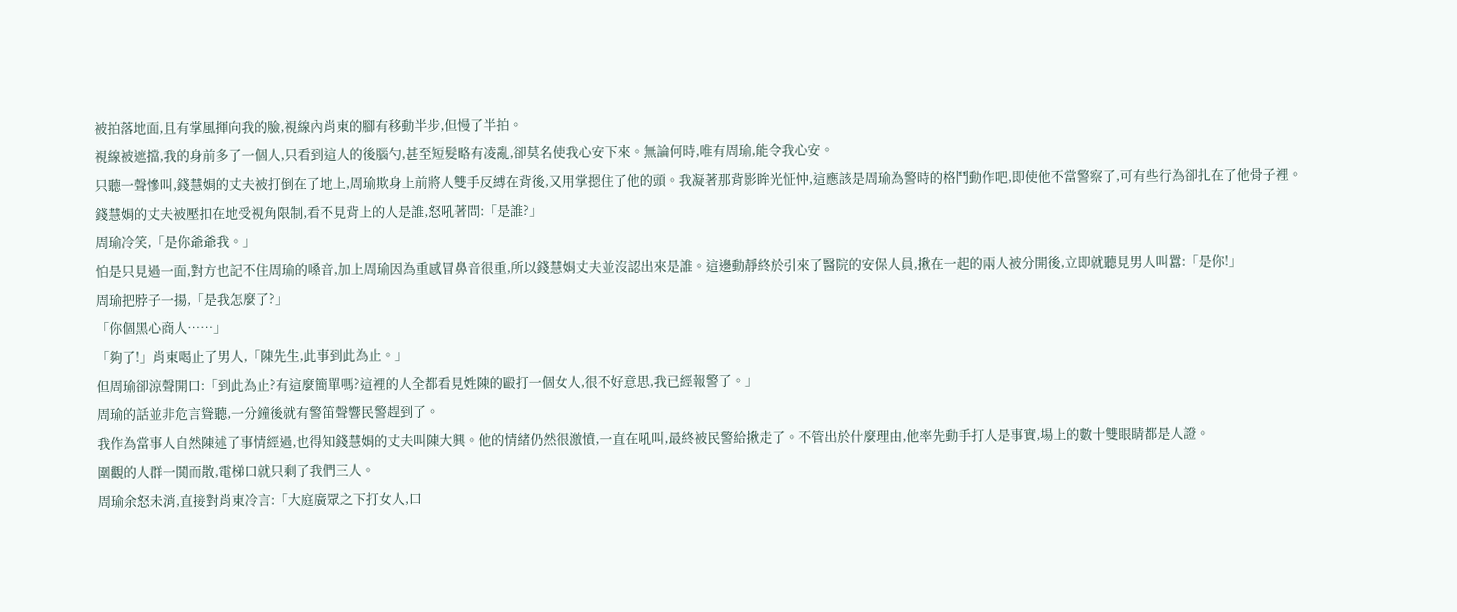被拍落地面,且有掌風揮向我的臉,視線內肖東的腳有移動半步,但慢了半拍。
視線被遮擋,我的身前多了一個人,只看到這人的後腦勺,甚至短髮略有凌亂,卻莫名使我心安下來。無論何時,唯有周瑜,能令我心安。
只聽一聲慘叫,錢慧娟的丈夫被打倒在了地上,周瑜欺身上前將人雙手反縛在背後,又用掌摁住了他的頭。我凝著那背影眸光怔忡,這應該是周瑜為警時的格鬥動作吧,即使他不當警察了,可有些行為卻扎在了他骨子裡。
錢慧娟的丈夫被壓扣在地受視角限制,看不見背上的人是誰,怒吼著問:「是誰?」
周瑜冷笑,「是你爺爺我。」
怕是只見過一面,對方也記不住周瑜的嗓音,加上周瑜因為重感冒鼻音很重,所以錢慧娟丈夫並沒認出來是誰。這邊動靜終於引來了醫院的安保人員,揪在一起的兩人被分開後,立即就聽見男人叫囂:「是你!」
周瑜把脖子一揚,「是我怎麼了?」
「你個黑心商人……」
「夠了!」肖東喝止了男人,「陳先生,此事到此為止。」
但周瑜卻涼聲開口:「到此為止?有這麼簡單嗎?這裡的人全都看見姓陳的毆打一個女人,很不好意思,我已經報警了。」
周瑜的話並非危言聳聽,一分鐘後就有警笛聲響民警趕到了。
我作為當事人自然陳述了事情經過,也得知錢慧娟的丈夫叫陳大興。他的情緒仍然很激憤,一直在吼叫,最終被民警給揪走了。不管出於什麼理由,他率先動手打人是事實,場上的數十雙眼睛都是人證。
圍觀的人群一鬨而散,電梯口就只剩了我們三人。
周瑜余怒未消,直接對肖東冷言:「大庭廣眾之下打女人,口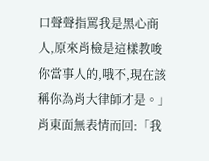口聲聲指罵我是黑心商人,原來肖檢是這樣教唆你當事人的,哦不,現在該稱你為肖大律師才是。」
肖東面無表情而回:「我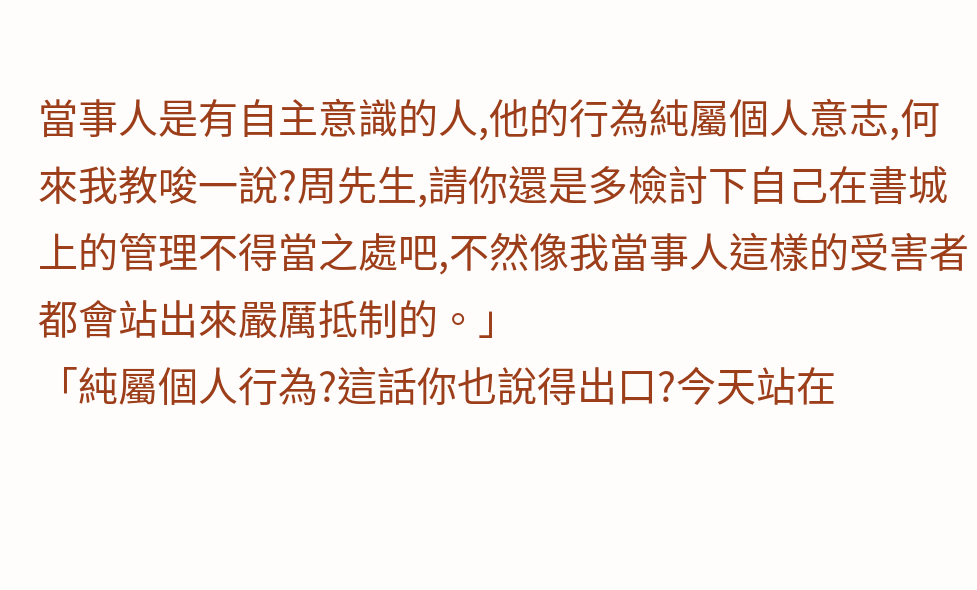當事人是有自主意識的人,他的行為純屬個人意志,何來我教唆一說?周先生,請你還是多檢討下自己在書城上的管理不得當之處吧,不然像我當事人這樣的受害者都會站出來嚴厲抵制的。」
「純屬個人行為?這話你也說得出口?今天站在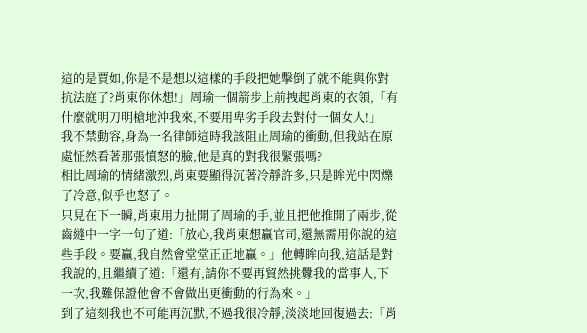這的是賈如,你是不是想以這樣的手段把她擊倒了就不能與你對抗法庭了?肖東你休想!」周瑜一個箭步上前拽起肖東的衣領,「有什麼就明刀明槍地沖我來,不要用卑劣手段去對付一個女人!」
我不禁動容,身為一名律師這時我該阻止周瑜的衝動,但我站在原處怔然看著那張憤怒的臉,他是真的對我很緊張嗎?
相比周瑜的情緒激烈,肖東要顯得沉著冷靜許多,只是眸光中閃爍了冷意,似乎也怒了。
只見在下一瞬,肖東用力扯開了周瑜的手,並且把他推開了兩步,從齒縫中一字一句了道:「放心,我肖東想贏官司,還無需用你說的這些手段。要贏,我自然會堂堂正正地贏。」他轉眸向我,這話是對我說的,且繼續了道:「還有,請你不要再貿然挑釁我的當事人,下一次,我難保證他會不會做出更衝動的行為來。」
到了這刻我也不可能再沉默,不過我很冷靜,淡淡地回復過去:「肖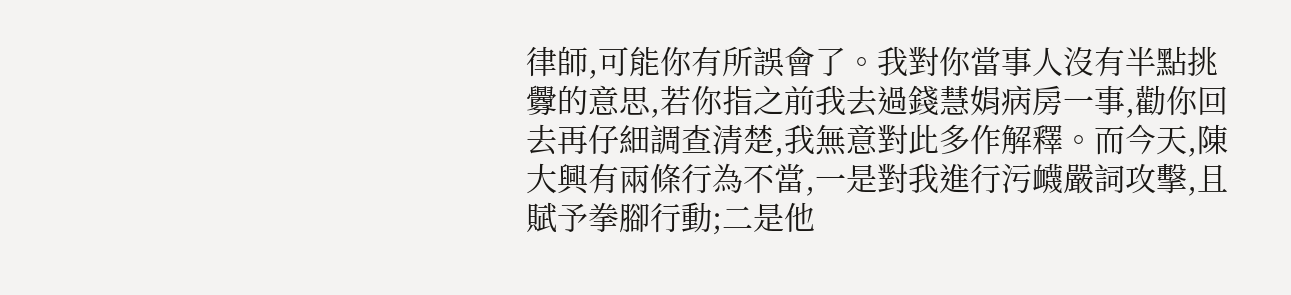律師,可能你有所誤會了。我對你當事人沒有半點挑釁的意思,若你指之前我去過錢慧娟病房一事,勸你回去再仔細調查清楚,我無意對此多作解釋。而今天,陳大興有兩條行為不當,一是對我進行污衊嚴詞攻擊,且賦予拳腳行動;二是他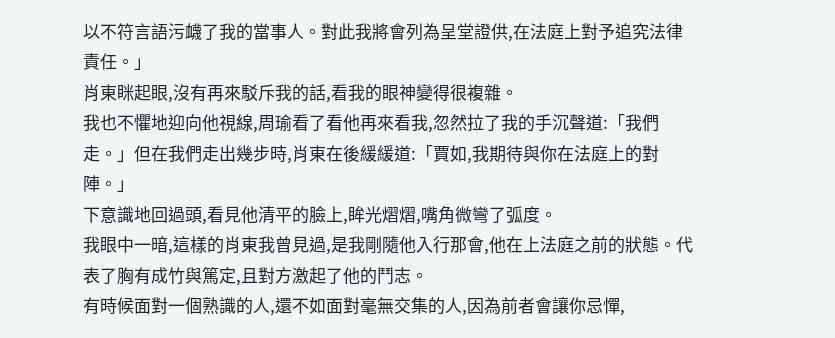以不符言語污衊了我的當事人。對此我將會列為呈堂證供,在法庭上對予追究法律責任。」
肖東眯起眼,沒有再來駁斥我的話,看我的眼神變得很複雜。
我也不懼地迎向他視線,周瑜看了看他再來看我,忽然拉了我的手沉聲道:「我們走。」但在我們走出幾步時,肖東在後緩緩道:「賈如,我期待與你在法庭上的對陣。」
下意識地回過頭,看見他清平的臉上,眸光熠熠,嘴角微彎了弧度。
我眼中一暗,這樣的肖東我曾見過,是我剛隨他入行那會,他在上法庭之前的狀態。代表了胸有成竹與篤定,且對方激起了他的鬥志。
有時候面對一個熟識的人,還不如面對毫無交集的人,因為前者會讓你忌憚,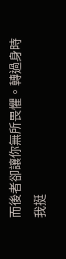而後者卻讓你無所畏懼。轉過身時我挺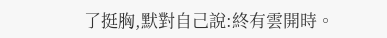了挺胸,默對自己說:終有雲開時。